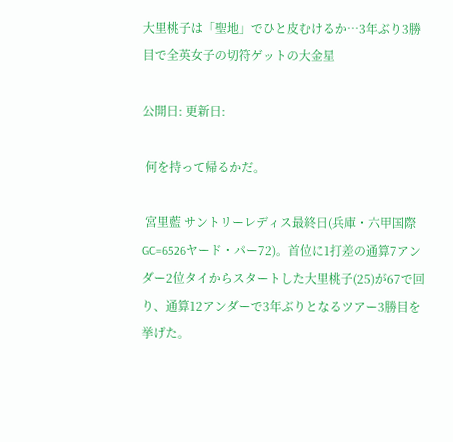大里桃子は「聖地」でひと皮むけるか…3年ぶり3勝目で全英女子の切符ゲットの大金星

公開日: 更新日:

 何を持って帰るかだ。

 宮里藍 サントリーレディス最終日(兵庫・六甲国際GC=6526ヤード・パー72)。首位に1打差の通算7アンダー2位タイからスタートした大里桃子(25)が67で回り、通算12アンダーで3年ぶりとなるツアー3勝目を挙げた。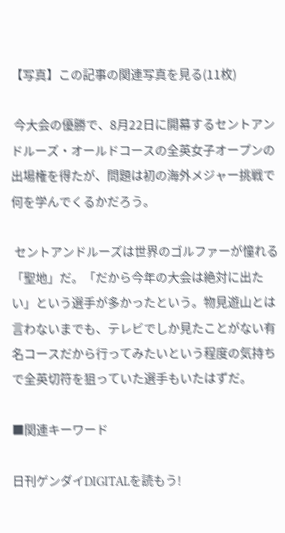【写真】この記事の関連写真を見る(11枚)

 今大会の優勝で、8月22日に開幕するセントアンドルーズ・オールドコースの全英女子オープンの出場権を得たが、問題は初の海外メジャー挑戦で何を学んでくるかだろう。

 セントアンドルーズは世界のゴルファーが憧れる「聖地」だ。「だから今年の大会は絶対に出たい」という選手が多かったという。物見遊山とは言わないまでも、テレビでしか見たことがない有名コースだから行ってみたいという程度の気持ちで全英切符を狙っていた選手もいたはずだ。

■関連キーワード

日刊ゲンダイDIGITALを読もう!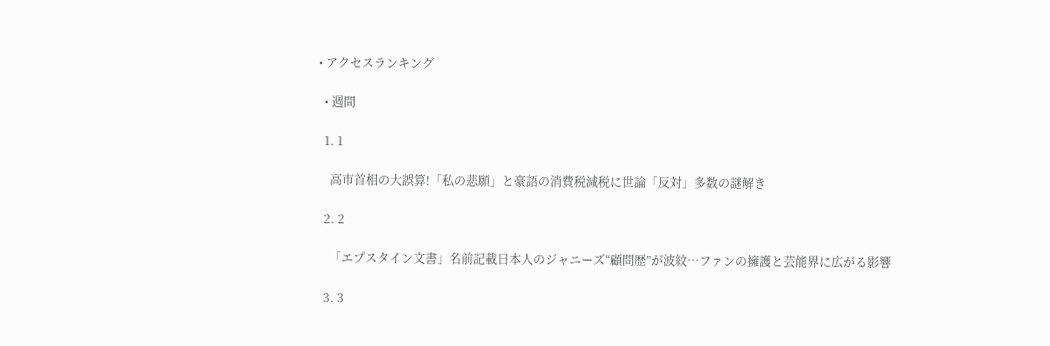• アクセスランキング

  • 週間

  1. 1

    高市首相の大誤算!「私の悲願」と豪語の消費税減税に世論「反対」多数の謎解き

  2. 2

    「エプスタイン文書」名前記載日本人のジャニーズ“顧問歴”が波紋…ファンの擁護と芸能界に広がる影響

  3. 3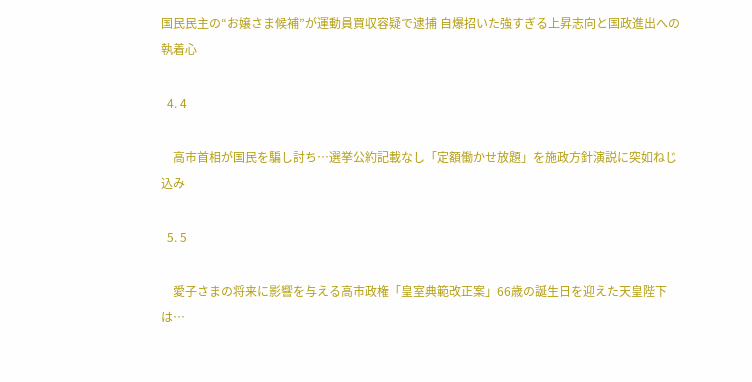国民民主の“お嬢さま候補”が運動員買収容疑で逮捕 自爆招いた強すぎる上昇志向と国政進出への執着心

  4. 4

    高市首相が国民を騙し討ち…選挙公約記載なし「定額働かせ放題」を施政方針演説に突如ねじ込み

  5. 5

    愛子さまの将来に影響を与える高市政権「皇室典範改正案」66歳の誕生日を迎えた天皇陛下は…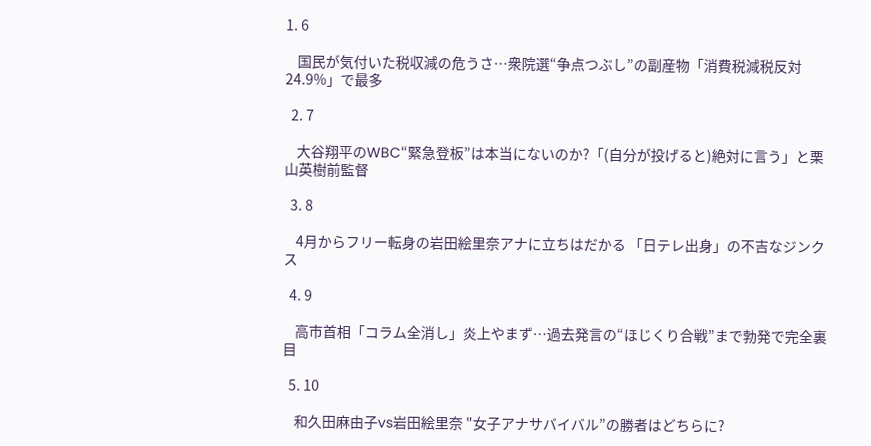1. 6

    国民が気付いた税収減の危うさ…衆院選“争点つぶし”の副産物「消費税減税反対24.9%」で最多

  2. 7

    大谷翔平のWBC“緊急登板”は本当にないのか?「(自分が投げると)絶対に言う」と栗山英樹前監督

  3. 8

    4月からフリー転身の岩田絵里奈アナに立ちはだかる 「日テレ出身」の不吉なジンクス

  4. 9

    高市首相「コラム全消し」炎上やまず…過去発言の“ほじくり合戦”まで勃発で完全裏目

  5. 10

    和久田麻由子vs岩田絵里奈 "女子アナサバイバル”の勝者はどちらに?